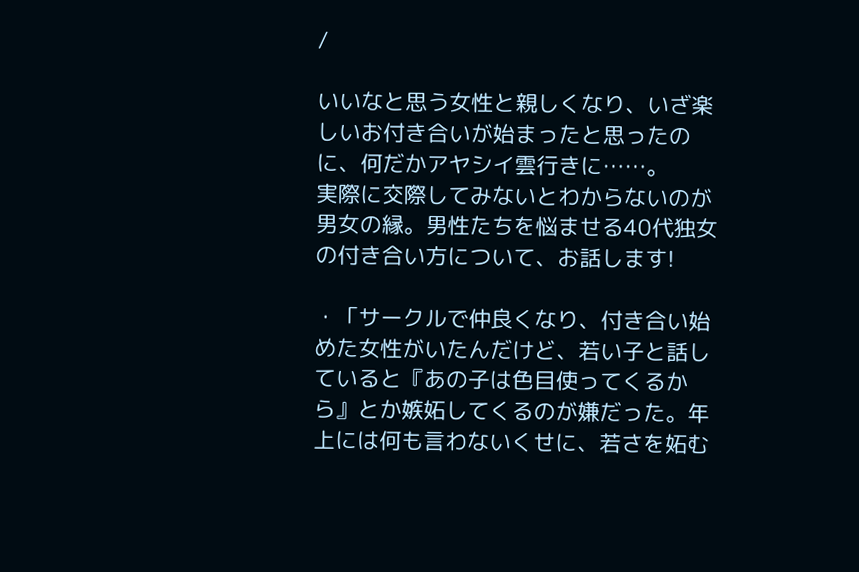/

いいなと思う女性と親しくなり、いざ楽しいお付き合いが始まったと思ったのに、何だかアヤシイ雲行きに……。
実際に交際してみないとわからないのが男女の縁。男性たちを悩ませる40代独女の付き合い方について、お話します!

・「サークルで仲良くなり、付き合い始めた女性がいたんだけど、若い子と話していると『あの子は色目使ってくるから』とか嫉妬してくるのが嫌だった。年上には何も言わないくせに、若さを妬む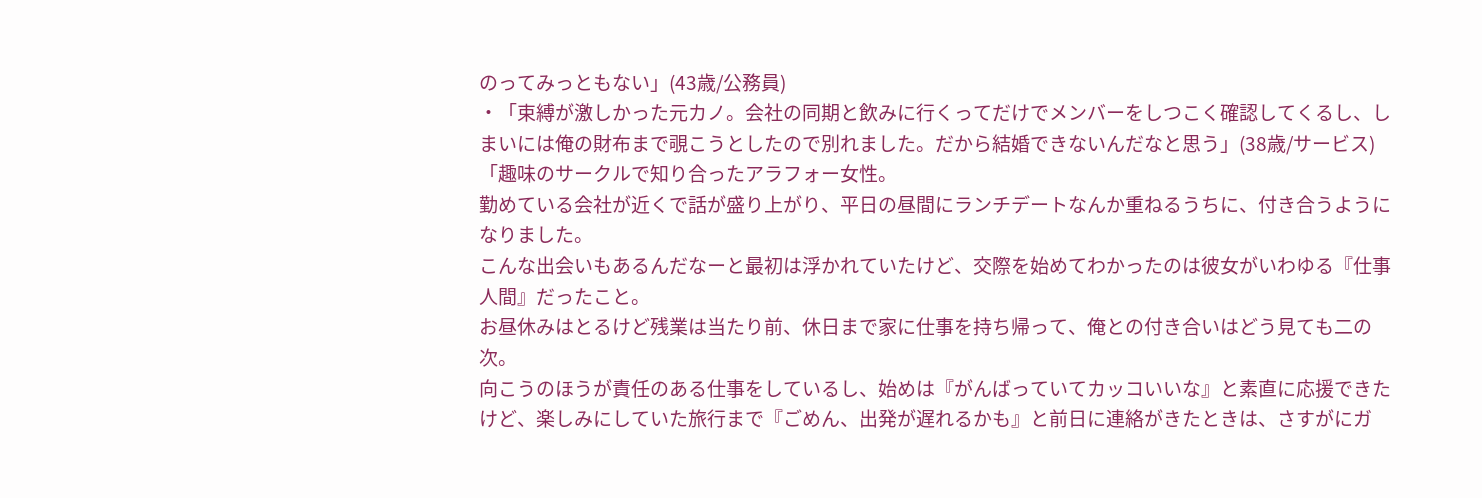のってみっともない」(43歳/公務員)
・「束縛が激しかった元カノ。会社の同期と飲みに行くってだけでメンバーをしつこく確認してくるし、しまいには俺の財布まで覗こうとしたので別れました。だから結婚できないんだなと思う」(38歳/サービス)
「趣味のサークルで知り合ったアラフォー女性。
勤めている会社が近くで話が盛り上がり、平日の昼間にランチデートなんか重ねるうちに、付き合うようになりました。
こんな出会いもあるんだなーと最初は浮かれていたけど、交際を始めてわかったのは彼女がいわゆる『仕事人間』だったこと。
お昼休みはとるけど残業は当たり前、休日まで家に仕事を持ち帰って、俺との付き合いはどう見ても二の次。
向こうのほうが責任のある仕事をしているし、始めは『がんばっていてカッコいいな』と素直に応援できたけど、楽しみにしていた旅行まで『ごめん、出発が遅れるかも』と前日に連絡がきたときは、さすがにガ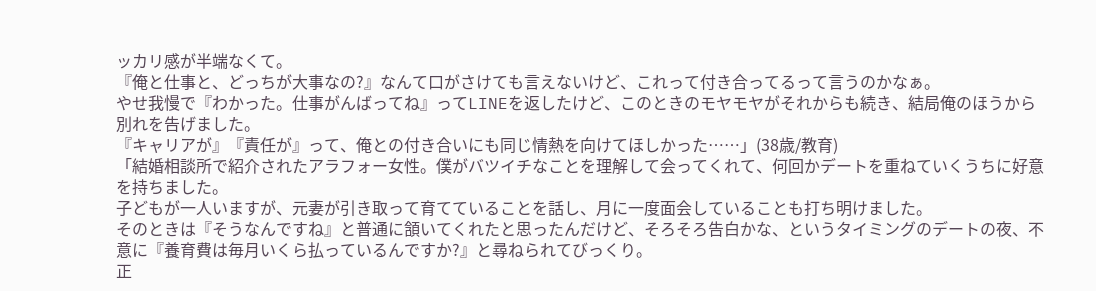ッカリ感が半端なくて。
『俺と仕事と、どっちが大事なの?』なんて口がさけても言えないけど、これって付き合ってるって言うのかなぁ。
やせ我慢で『わかった。仕事がんばってね』ってLINEを返したけど、このときのモヤモヤがそれからも続き、結局俺のほうから別れを告げました。
『キャリアが』『責任が』って、俺との付き合いにも同じ情熱を向けてほしかった……」(38歳/教育)
「結婚相談所で紹介されたアラフォー女性。僕がバツイチなことを理解して会ってくれて、何回かデートを重ねていくうちに好意を持ちました。
子どもが一人いますが、元妻が引き取って育てていることを話し、月に一度面会していることも打ち明けました。
そのときは『そうなんですね』と普通に頷いてくれたと思ったんだけど、そろそろ告白かな、というタイミングのデートの夜、不意に『養育費は毎月いくら払っているんですか?』と尋ねられてびっくり。
正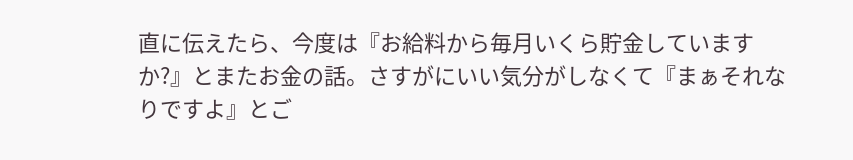直に伝えたら、今度は『お給料から毎月いくら貯金していますか?』とまたお金の話。さすがにいい気分がしなくて『まぁそれなりですよ』とご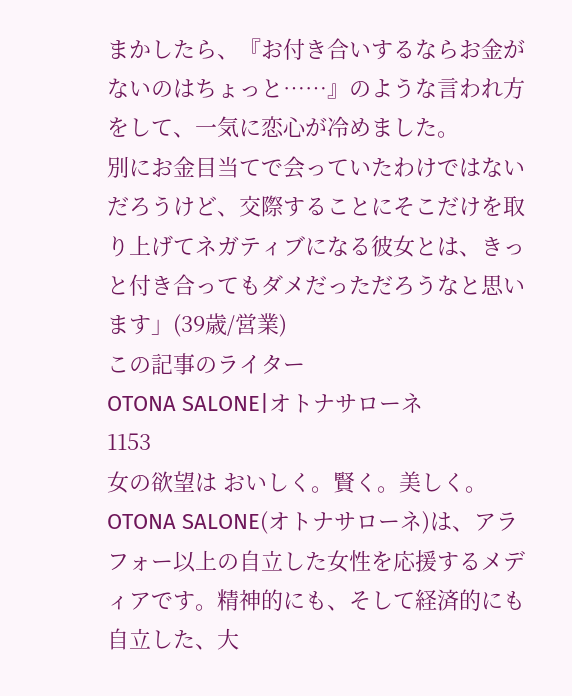まかしたら、『お付き合いするならお金がないのはちょっと……』のような言われ方をして、一気に恋心が冷めました。
別にお金目当てで会っていたわけではないだろうけど、交際することにそこだけを取り上げてネガティブになる彼女とは、きっと付き合ってもダメだっただろうなと思います」(39歳/営業)
この記事のライター
OTONA SALONE|オトナサローネ
1153
女の欲望は おいしく。賢く。美しく。OTONA SALONE(オトナサローネ)は、アラフォー以上の自立した女性を応援するメディアです。精神的にも、そして経済的にも自立した、大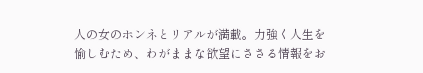人の女のホンネとリアルが満載。力強く人生を愉しむため、わがままな欲望にささる情報をお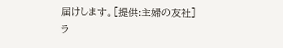届けします。[提供:主婦の友社]
ラ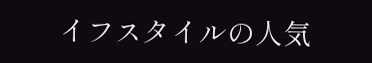イフスタイルの人気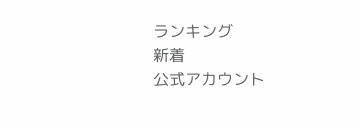ランキング
新着
公式アカウント